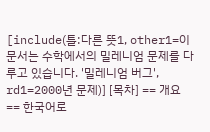[include(틀:다른 뜻1, other1=이 문서는 수학에서의 밀레니엄 문제를 다루고 있습니다. '밀레니엄 버그', rd1=2000년 문제)] [목차] == 개요 == 한국어로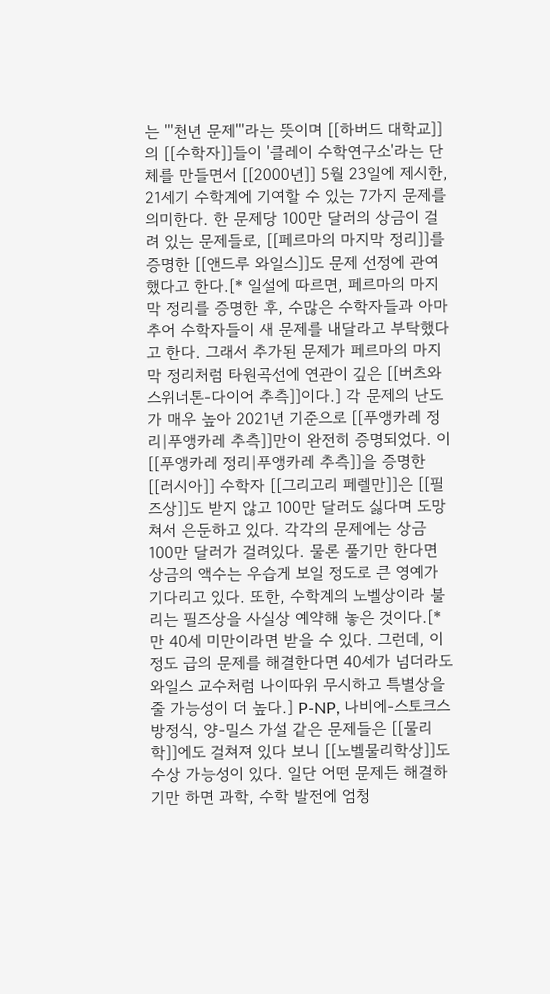는 '''천년 문제'''라는 뜻이며 [[하버드 대학교]]의 [[수학자]]들이 '클레이 수학연구소'라는 단체를 만들면서 [[2000년]] 5월 23일에 제시한, 21세기 수학계에 기여할 수 있는 7가지 문제를 의미한다. 한 문제당 100만 달러의 상금이 걸려 있는 문제들로, [[페르마의 마지막 정리]]를 증명한 [[앤드루 와일스]]도 문제 선정에 관여했다고 한다.[* 일설에 따르면, 페르마의 마지막 정리를 증명한 후, 수많은 수학자들과 아마추어 수학자들이 새 문제를 내달라고 부탁했다고 한다. 그래서 추가된 문제가 페르마의 마지막 정리처럼 타원곡선에 연관이 깊은 [[버츠와 스위너톤-다이어 추측]]이다.] 각 문제의 난도가 매우 높아 2021년 기준으로 [[푸앵카레 정리|푸앵카레 추측]]만이 완전히 증명되었다. 이 [[푸앵카레 정리|푸앵카레 추측]]을 증명한 [[러시아]] 수학자 [[그리고리 페렐만]]은 [[필즈상]]도 받지 않고 100만 달러도 싫다며 도망쳐서 은둔하고 있다. 각각의 문제에는 상금 100만 달러가 걸려있다. 물론 풀기만 한다면 상금의 액수는 우습게 보일 정도로 큰 영예가 기다리고 있다. 또한, 수학계의 노벨상이라 불리는 필즈상을 사실상 예약해 놓은 것이다.[* 만 40세 미만이라면 받을 수 있다. 그런데, 이 정도 급의 문제를 해결한다면 40세가 넘더라도 와일스 교수처럼 나이따위 무시하고 특별상을 줄 가능성이 더 높다.] P-NP, 나비에-스토크스 방정식, 양-밀스 가설 같은 문제들은 [[물리학]]에도 걸쳐져 있다 보니 [[노벨물리학상]]도 수상 가능성이 있다. 일단 어떤 문제든 해결하기만 하면 과학, 수학 발전에 엄청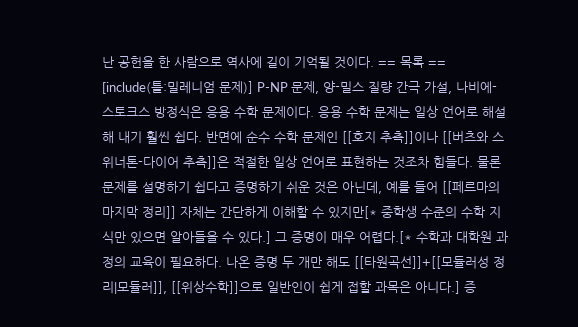난 공헌을 한 사람으로 역사에 길이 기억될 것이다. == 목록 == [include(틀:밀레니엄 문제)] P-NP 문제, 양-밀스 질량 간극 가설, 나비에-스토크스 방정식은 응용 수학 문제이다. 응용 수학 문제는 일상 언어로 해설해 내기 훨씬 쉽다. 반면에 순수 수학 문제인 [[호지 추측]]이나 [[버츠와 스위너톤-다이어 추측]]은 적절한 일상 언어로 표현하는 것조차 힘들다. 물론 문제를 설명하기 쉽다고 증명하기 쉬운 것은 아닌데, 예를 들어 [[페르마의 마지막 정리]] 자체는 간단하게 이해할 수 있지만[* 중학생 수준의 수학 지식만 있으면 알아들을 수 있다.] 그 증명이 매우 어렵다.[* 수학과 대학원 과정의 교육이 필요하다. 나온 증명 두 개만 해도 [[타원곡선]]+[[모듈러성 정리|모듈러]], [[위상수학]]으로 일반인이 쉽게 접할 과목은 아니다.] 증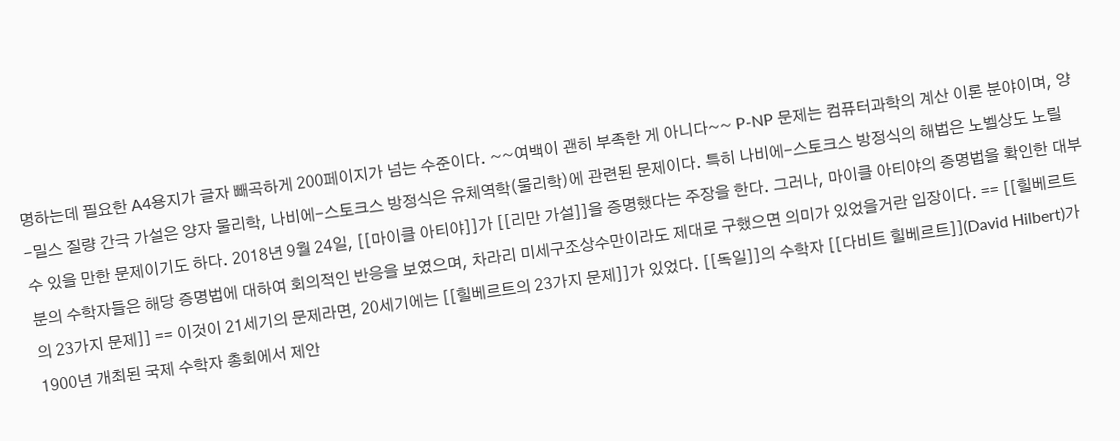명하는데 필요한 A4용지가 글자 빼곡하게 200페이지가 넘는 수준이다. ~~여백이 괜히 부족한 게 아니다~~ P-NP 문제는 컴퓨터과학의 계산 이론 분야이며, 양-밀스 질량 간극 가설은 양자 물리학, 나비에-스토크스 방정식은 유체역학(물리학)에 관련된 문제이다. 특히 나비에-스토크스 방정식의 해법은 노벨상도 노릴 수 있을 만한 문제이기도 하다. 2018년 9월 24일, [[마이클 아티야]]가 [[리만 가설]]을 증명했다는 주장을 한다. 그러나, 마이클 아티야의 증명법을 확인한 대부분의 수학자들은 해당 증명법에 대하여 회의적인 반응을 보였으며, 차라리 미세구조상수만이라도 제대로 구했으면 의미가 있었을거란 입장이다. == [[힐베르트의 23가지 문제]] == 이것이 21세기의 문제라면, 20세기에는 [[힐베르트의 23가지 문제]]가 있었다. [[독일]]의 수학자 [[다비트 힐베르트]](David Hilbert)가 1900년 개최된 국제 수학자 총회에서 제안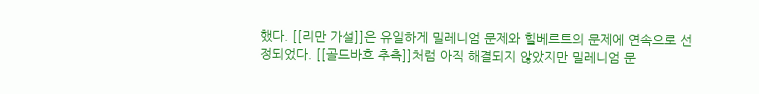했다. [[리만 가설]]은 유일하게 밀레니엄 문제와 힐베르트의 문제에 연속으로 선정되었다. [[골드바흐 추측]]처럼 아직 해결되지 않았지만 밀레니엄 문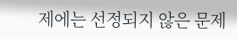제에는 선정되지 않은 문제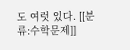도 여럿 있다. [[분류:수학문제]]